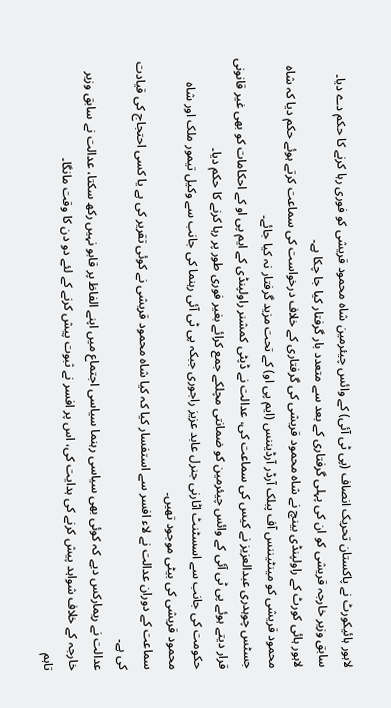لاہور ہائیکورٹ نے پاکستان تحریک انصاف (پی ٹی آئی) کے وائس چیئرمین شاہ محمود قریشی کو فوری رہا کرنے کا حکم دے دیا۔
سابق وزیر خارجہ قریشی کو ان کی پہلی گرفتاری کے بعد سے متعدد بار گرفتار کیا جا چکا ہے۔
لاہور ہائی کورٹ کے راولپنڈی بینچ نے شاہ محمود قریشی کی گرفتاری کے خلاف درخواست کی سماعت کرتے ہوئے حکم دیا کہ شاہ محمود قریشی کو مینٹیننس آف پبلک آرڈر آرڈیننس (ایم پی او) کے تحت مزید گرفتار نہ کیا جائے۔
جسٹس چوہدری عبدالعزیز نے کیس کی سماعت کی، عدالت نے ڈپٹی کمشنر راولپنڈی کے ایم پی او کے احکامات کو بھی غیر قانونی قرار دیتے ہوئے پی ٹی آئی کے وائس چیئرمین کو ضمانتی مچلکے جمع کرائے بغیر فوری طور پر رہا کرنے کا حکم دیا۔
حکومت کی جانب سے اسسٹنٹ اٹارنی جنرل عابد عزیز راجوری جبکہ پی ٹی آئی رہنما کی جانب سے وکیل تیمور ملک اور شاہ محمود قریشی کی بیٹی موجود تھیں۔
سماعت کے دوران عدالت نے لاء افسر سے استفسار کیا کہ کیا شاہ محمود قریشی نے کوئی تقریر کی ہے یا کسی احتجاج کی قیادت کی ہے۔
عدالت نے ریمارکس دیے کہ کوئی بھی سیاسی رہنما سیاسی اجتماع میں اپنے الفاظ پر قابو نہیں رکھ سکتا، عدالت نے سابق وزیر خارجہ کے خلاف شواہد پیش کرنے کی ہدایت کی، اس پر افسر نے ثبوت پیش کرنے کے لئے دو دن کا وقت مانگا۔
تاہم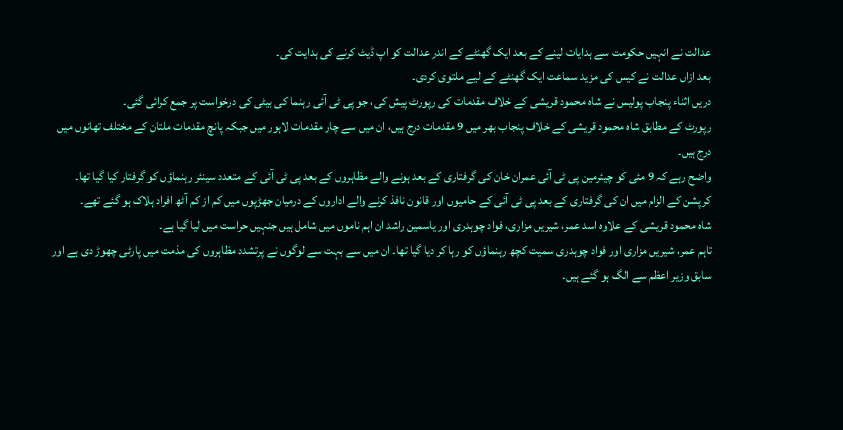عدالت نے انہیں حکومت سے ہدایات لینے کے بعد ایک گھنٹے کے اندر عدالت کو اپ ڈیٹ کرنے کی ہدایت کی۔
بعد ازاں عدالت نے کیس کی مزید سماعت ایک گھنٹے کے لیے ملتوی کردی۔
دریں اثناء پنجاب پولیس نے شاہ محمود قریشی کے خلاف مقدمات کی رپورٹ پیش کی، جو پی ٹی آئی رہنما کی بیٹی کی درخواست پر جمع کرائی گئی۔
رپورٹ کے مطابق شاہ محمود قریشی کے خلاف پنجاب بھر میں 9 مقدمات درج ہیں، ان میں سے چار مقدمات لاہور میں جبکہ پانچ مقدمات ملتان کے مختلف تھانوں میں درج ہیں۔
واضح رہے کہ 9 مئی کو چیئرمین پی ٹی آئی عمران خان کی گرفتاری کے بعد ہونے والے مظاہروں کے بعد پی ٹی آئی کے متعدد سینئر رہنماؤں کو گرفتار کیا گیا تھا۔
کرپشن کے الزام میں ان کی گرفتاری کے بعد پی ٹی آئی کے حامیوں اور قانون نافذ کرنے والے اداروں کے درمیان جھڑپوں میں کم از کم آٹھ افراد ہلاک ہو گئے تھے۔
شاہ محمود قریشی کے علاوہ اسد عمر، شیریں مزاری، فواد چوہدری اور یاسمین راشد ان اہم ناموں میں شامل ہیں جنہیں حراست میں لیا گیا ہے۔
تاہم عمر، شیریں مزاری اور فواد چوہدری سمیت کچھ رہنماؤں کو رہا کر دیا گیا تھا۔ ان میں سے بہت سے لوگوں نے پرتشدد مظاہروں کی مذمت میں پارٹی چھوڑ دی ہے اور سابق وزیر اعظم سے الگ ہو گئے ہیں۔